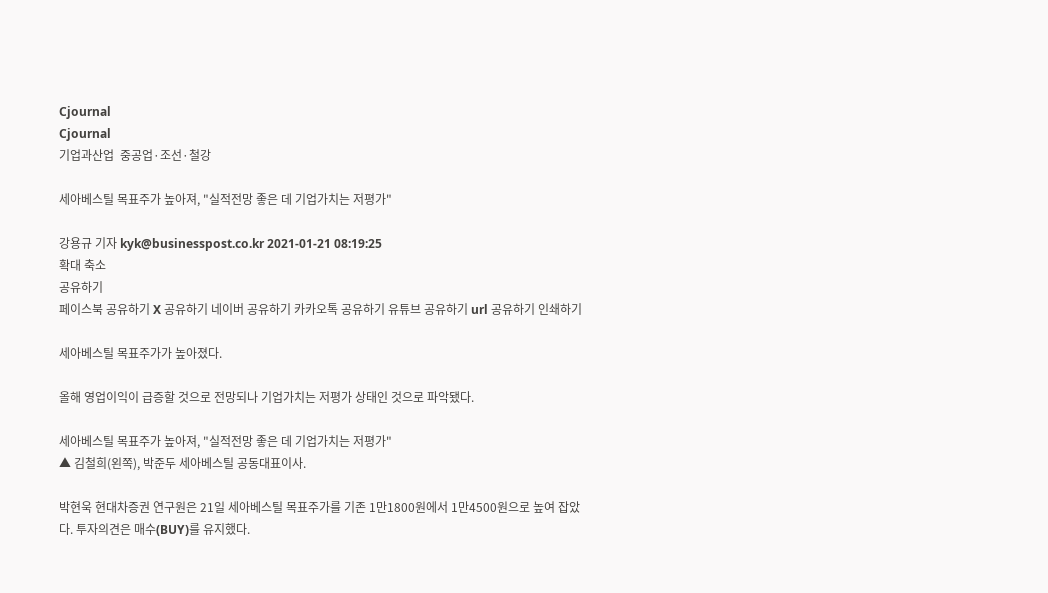Cjournal
Cjournal
기업과산업  중공업·조선·철강

세아베스틸 목표주가 높아져, "실적전망 좋은 데 기업가치는 저평가"

강용규 기자 kyk@businesspost.co.kr 2021-01-21 08:19:25
확대 축소
공유하기
페이스북 공유하기 X 공유하기 네이버 공유하기 카카오톡 공유하기 유튜브 공유하기 url 공유하기 인쇄하기

세아베스틸 목표주가가 높아졌다.

올해 영업이익이 급증할 것으로 전망되나 기업가치는 저평가 상태인 것으로 파악됐다.

세아베스틸 목표주가 높아져, "실적전망 좋은 데 기업가치는 저평가"
▲ 김철희(왼쪽), 박준두 세아베스틸 공동대표이사.

박현욱 현대차증권 연구원은 21일 세아베스틸 목표주가를 기존 1만1800원에서 1만4500원으로 높여 잡았다. 투자의견은 매수(BUY)를 유지했다.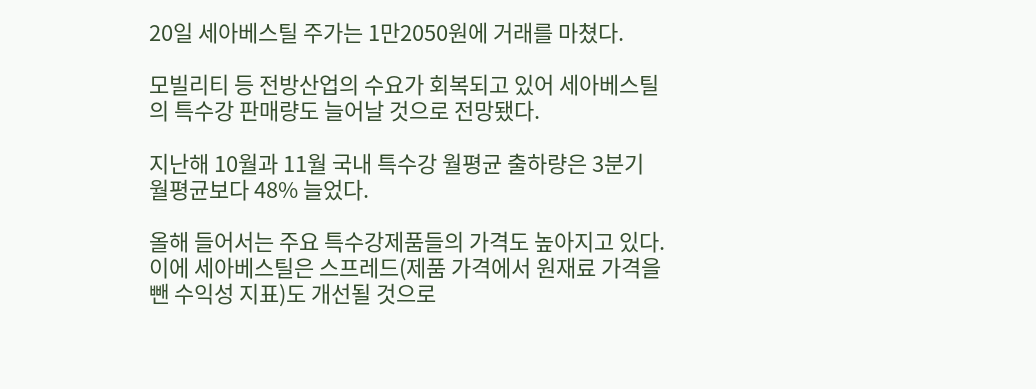20일 세아베스틸 주가는 1만2050원에 거래를 마쳤다.

모빌리티 등 전방산업의 수요가 회복되고 있어 세아베스틸의 특수강 판매량도 늘어날 것으로 전망됐다.

지난해 10월과 11월 국내 특수강 월평균 출하량은 3분기 월평균보다 48% 늘었다.

올해 들어서는 주요 특수강제품들의 가격도 높아지고 있다. 이에 세아베스틸은 스프레드(제품 가격에서 원재료 가격을 뺀 수익성 지표)도 개선될 것으로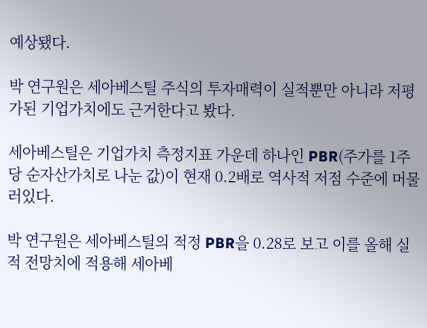예상됐다.

박 연구원은 세아베스틸 주식의 투자매력이 실적뿐만 아니라 저평가된 기업가치에도 근거한다고 봤다.

세아베스틸은 기업가치 측정지표 가운데 하나인 PBR(주가를 1주당 순자산가치로 나눈 값)이 현재 0.2배로 역사적 저점 수준에 머물러있다.

박 연구원은 세아베스틸의 적정 PBR을 0.28로 보고 이를 올해 실적 전망치에 적용해 세아베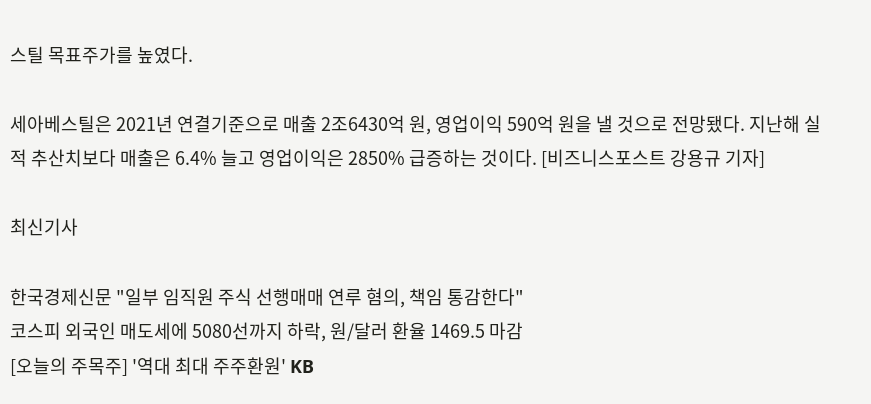스틸 목표주가를 높였다.

세아베스틸은 2021년 연결기준으로 매출 2조6430억 원, 영업이익 590억 원을 낼 것으로 전망됐다. 지난해 실적 추산치보다 매출은 6.4% 늘고 영업이익은 2850% 급증하는 것이다. [비즈니스포스트 강용규 기자]

최신기사

한국경제신문 "일부 임직원 주식 선행매매 연루 혐의, 책임 통감한다"
코스피 외국인 매도세에 5080선까지 하락, 원/달러 환율 1469.5 마감
[오늘의 주목주] '역대 최대 주주환원' KB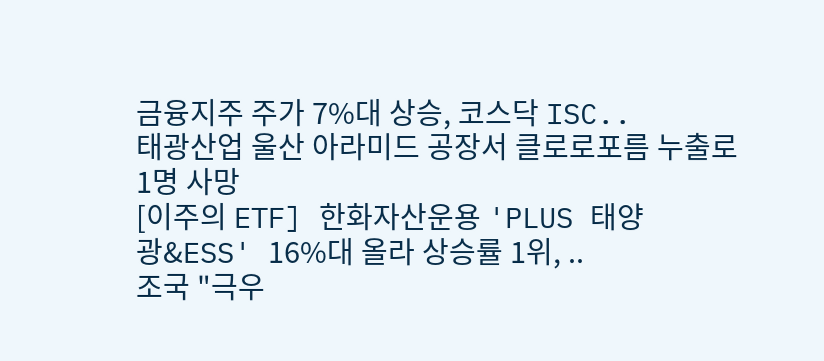금융지주 주가 7%대 상승, 코스닥 ISC..
태광산업 울산 아라미드 공장서 클로로포름 누출로 1명 사망
[이주의 ETF] 한화자산운용 'PLUS 태양광&ESS' 16%대 올라 상승률 1위, ..
조국 "극우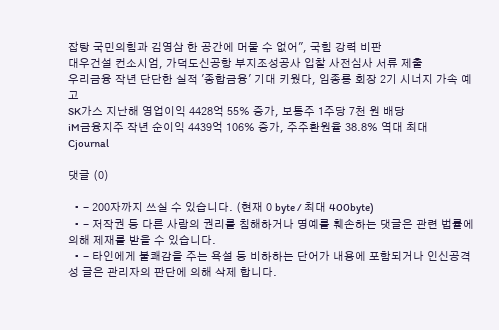잡탕 국민의힘과 김영삼 한 공간에 머물 수 없어", 국힘 강력 비판
대우건설 컨소시엄, 가덕도신공항 부지조성공사 입찰 사전심사 서류 제출
우리금융 작년 단단한 실적 '종합금융' 기대 키웠다, 임종룡 회장 2기 시너지 가속 예고
SK가스 지난해 영업이익 4428억 55% 증가, 보통주 1주당 7천 원 배당
iM금융지주 작년 순이익 4439억 106% 증가, 주주환원율 38.8% 역대 최대
Cjournal

댓글 (0)

  • - 200자까지 쓰실 수 있습니다. (현재 0 byte / 최대 400byte)
  • - 저작권 등 다른 사람의 권리를 침해하거나 명예를 훼손하는 댓글은 관련 법률에 의해 제재를 받을 수 있습니다.
  • - 타인에게 불쾌감을 주는 욕설 등 비하하는 단어가 내용에 포함되거나 인신공격성 글은 관리자의 판단에 의해 삭제 합니다.